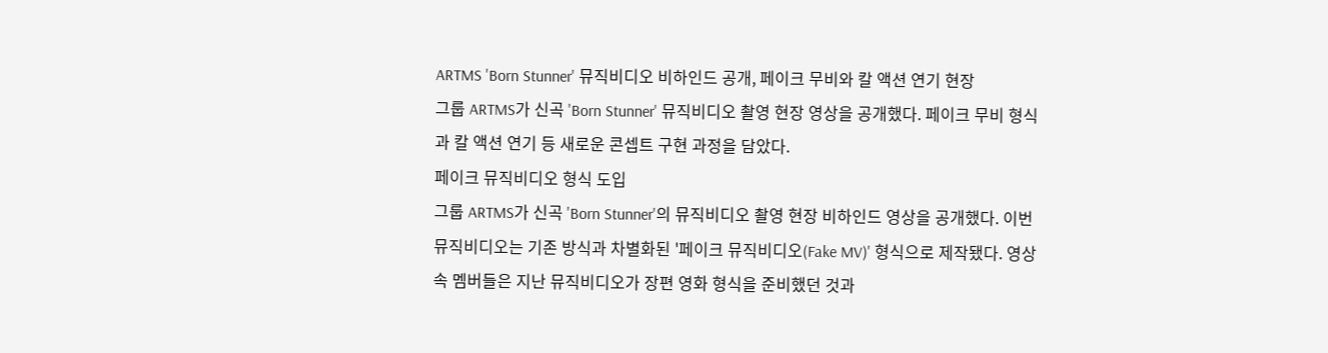ARTMS 'Born Stunner' 뮤직비디오 비하인드 공개, 페이크 무비와 칼 액션 연기 현장
그룹 ARTMS가 신곡 'Born Stunner' 뮤직비디오 촬영 현장 영상을 공개했다. 페이크 무비 형식과 칼 액션 연기 등 새로운 콘셉트 구현 과정을 담았다.
페이크 뮤직비디오 형식 도입
그룹 ARTMS가 신곡 'Born Stunner'의 뮤직비디오 촬영 현장 비하인드 영상을 공개했다. 이번 뮤직비디오는 기존 방식과 차별화된 '페이크 뮤직비디오(Fake MV)' 형식으로 제작됐다. 영상 속 멤버들은 지난 뮤직비디오가 장편 영화 형식을 준비했던 것과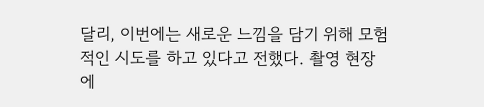달리, 이번에는 새로운 느낌을 담기 위해 모험적인 시도를 하고 있다고 전했다. 촬영 현장에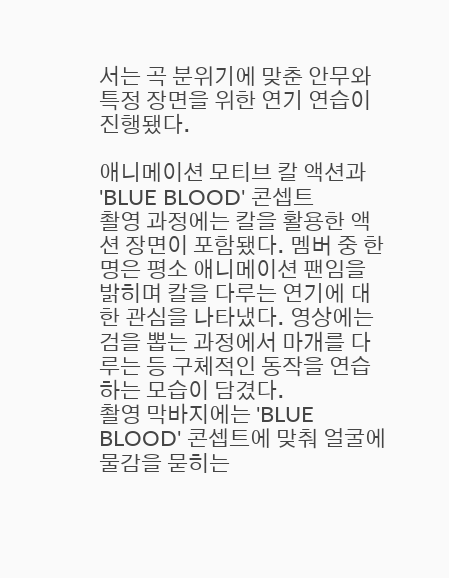서는 곡 분위기에 맞춘 안무와 특정 장면을 위한 연기 연습이 진행됐다.

애니메이션 모티브 칼 액션과 'BLUE BLOOD' 콘셉트
촬영 과정에는 칼을 활용한 액션 장면이 포함됐다. 멤버 중 한 명은 평소 애니메이션 팬임을 밝히며 칼을 다루는 연기에 대한 관심을 나타냈다. 영상에는 검을 뽑는 과정에서 마개를 다루는 등 구체적인 동작을 연습하는 모습이 담겼다.
촬영 막바지에는 'BLUE BLOOD' 콘셉트에 맞춰 얼굴에 물감을 묻히는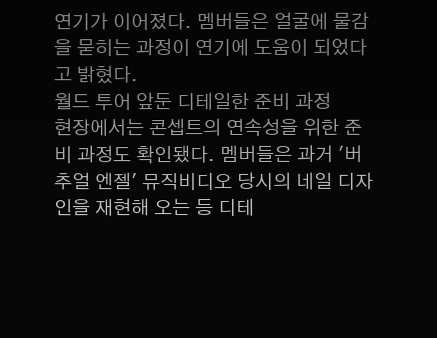연기가 이어졌다. 멤버들은 얼굴에 물감을 묻히는 과정이 연기에 도움이 되었다고 밝혔다.
월드 투어 앞둔 디테일한 준비 과정
현장에서는 콘셉트의 연속성을 위한 준비 과정도 확인됐다. 멤버들은 과거 '버추얼 엔젤' 뮤직비디오 당시의 네일 디자인을 재현해 오는 등 디테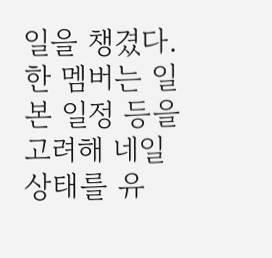일을 챙겼다. 한 멤버는 일본 일정 등을 고려해 네일 상태를 유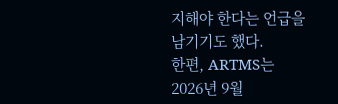지해야 한다는 언급을 남기기도 했다.
한편, ARTMS는 2026년 9월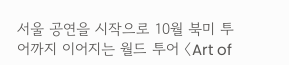서울 공연을 시작으로 10월 북미 투어까지 이어지는 월드 투어 〈Art of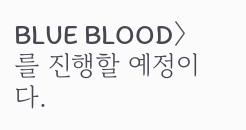BLUE BLOOD〉를 진행할 예정이다.